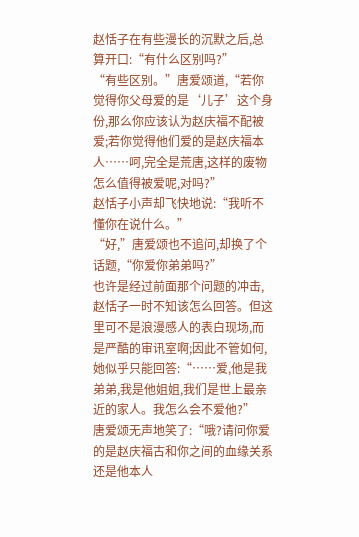赵恬子在有些漫长的沉默之后,总算开口:“有什么区别吗?”
“有些区别。”唐爱颂道,“若你觉得你父母爱的是‘儿子’这个身份,那么你应该认为赵庆福不配被爱;若你觉得他们爱的是赵庆福本人……呵,完全是荒唐,这样的废物怎么值得被爱呢,对吗?”
赵恬子小声却飞快地说:“我听不懂你在说什么。”
“好,”唐爱颂也不追问,却换了个话题,“你爱你弟弟吗?”
也许是经过前面那个问题的冲击,赵恬子一时不知该怎么回答。但这里可不是浪漫感人的表白现场,而是严酷的审讯室啊;因此不管如何,她似乎只能回答:“……爱,他是我弟弟,我是他姐姐,我们是世上最亲近的家人。我怎么会不爱他?”
唐爱颂无声地笑了:“哦?请问你爱的是赵庆福古和你之间的血缘关系还是他本人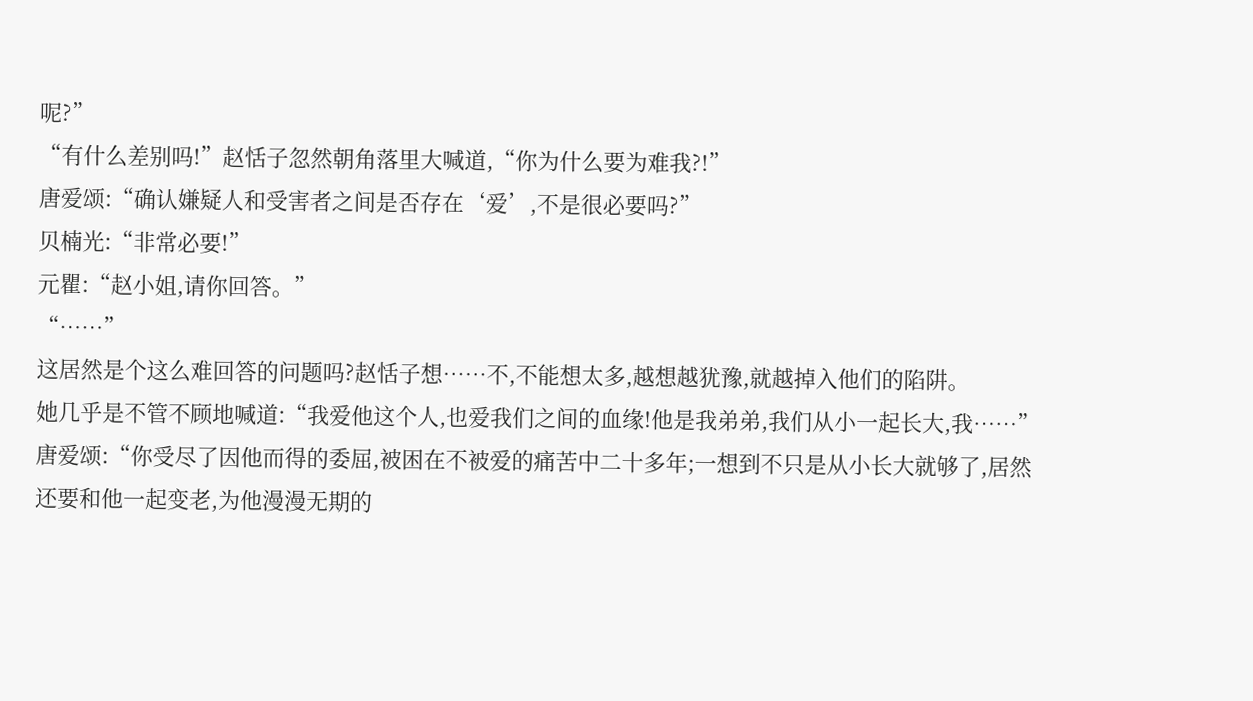呢?”
“有什么差别吗!”赵恬子忽然朝角落里大喊道,“你为什么要为难我?!”
唐爱颂:“确认嫌疑人和受害者之间是否存在‘爱’,不是很必要吗?”
贝楠光:“非常必要!”
元瞿:“赵小姐,请你回答。”
“……”
这居然是个这么难回答的问题吗?赵恬子想……不,不能想太多,越想越犹豫,就越掉入他们的陷阱。
她几乎是不管不顾地喊道:“我爱他这个人,也爱我们之间的血缘!他是我弟弟,我们从小一起长大,我……”
唐爱颂:“你受尽了因他而得的委屈,被困在不被爱的痛苦中二十多年;一想到不只是从小长大就够了,居然还要和他一起变老,为他漫漫无期的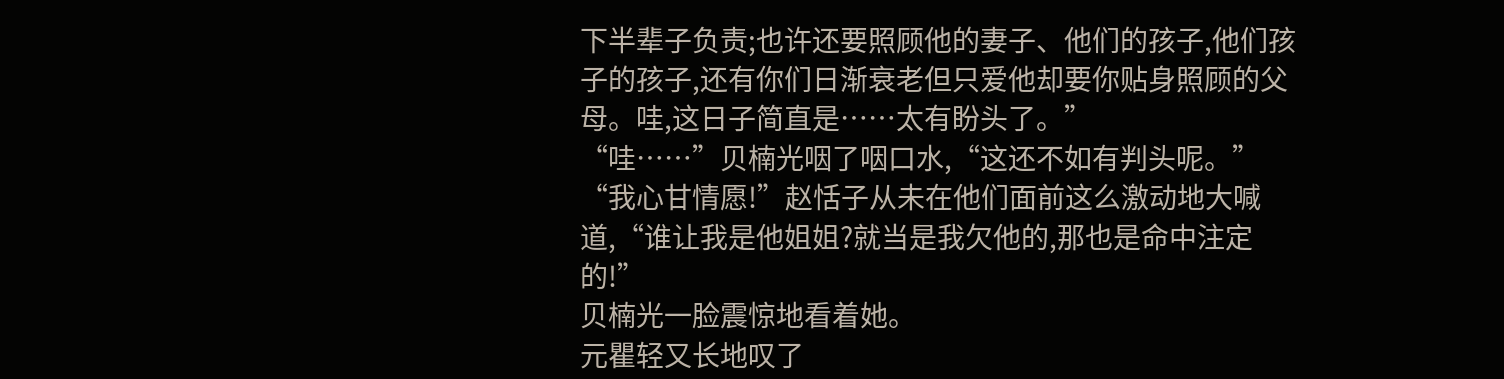下半辈子负责;也许还要照顾他的妻子、他们的孩子,他们孩子的孩子,还有你们日渐衰老但只爱他却要你贴身照顾的父母。哇,这日子简直是……太有盼头了。”
“哇……”贝楠光咽了咽口水,“这还不如有判头呢。”
“我心甘情愿!”赵恬子从未在他们面前这么激动地大喊道,“谁让我是他姐姐?就当是我欠他的,那也是命中注定的!”
贝楠光一脸震惊地看着她。
元瞿轻又长地叹了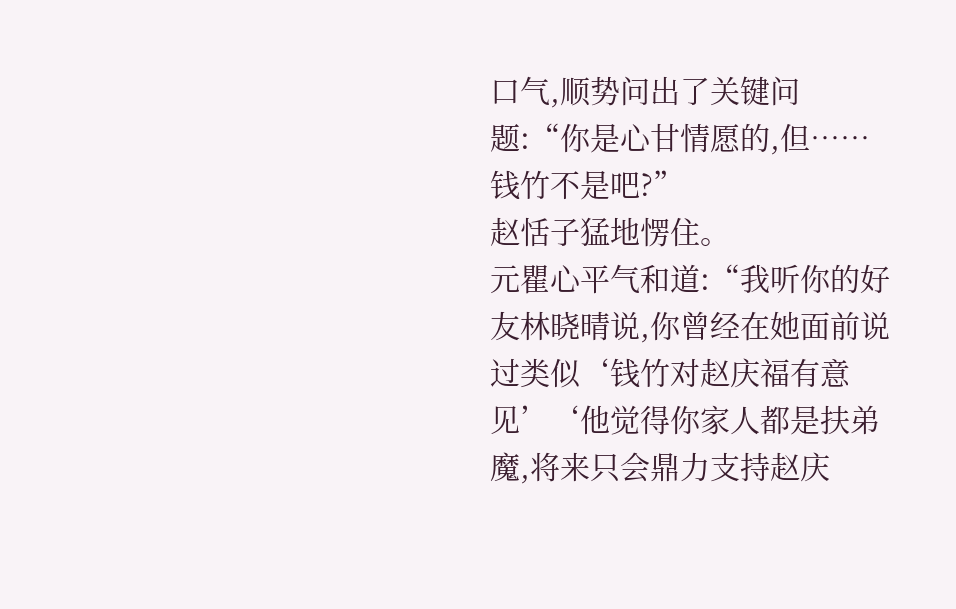口气,顺势问出了关键问题:“你是心甘情愿的,但……钱竹不是吧?”
赵恬子猛地愣住。
元瞿心平气和道:“我听你的好友林晓晴说,你曾经在她面前说过类似‘钱竹对赵庆福有意见’‘他觉得你家人都是扶弟魔,将来只会鼎力支持赵庆